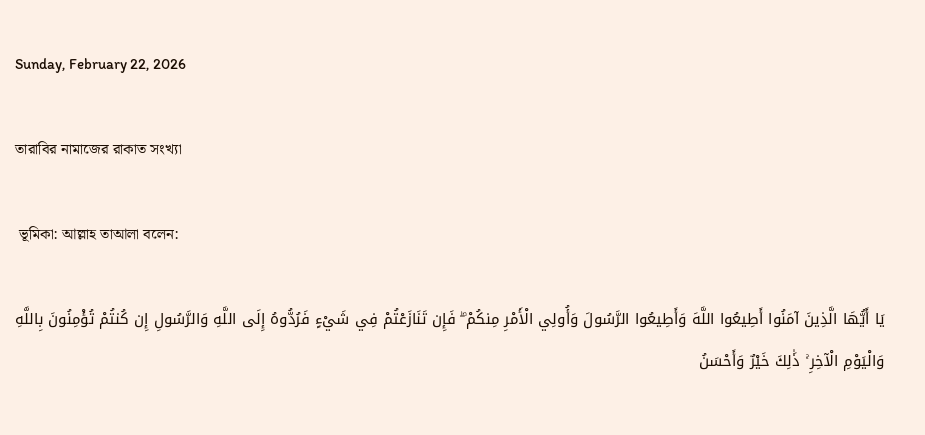Sunday, February 22, 2026

তারাবির নামাজের রাকাত সংখ্যা

 ভূমিকা: আল্লাহ তাআলা বলেন:

يَا أَيُّهَا الَّذِينَ آمَنُوا أَطِيعُوا اللَّهَ وَأَطِيعُوا الرَّسُولَ وَأُولِي الْأَمْرِ مِنكُمْ ۖ فَإِن تَنَازَعْتُمْ فِي شَيْءٍ فَرُدُّوهُ إِلَى اللَّهِ وَالرَّسُولِ إِن كُنتُمْ تُؤْمِنُونَ بِاللَّهِ وَالْيَوْمِ الْآخِرِ ۚ ذَٰلِكَ خَيْرٌ وَأَحْسَنُ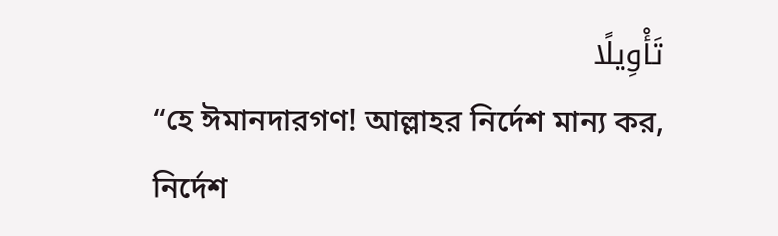تَأْوِيلًا
“হে ঈমানদারগণ! আল্লাহর নির্দেশ মান্য কর, নির্দেশ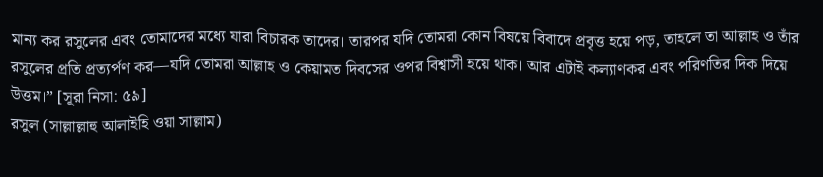মান্য কর রসুলের এবং তোমাদের মধ্যে যারা বিচারক তাদের। তারপর যদি তোমরা কোন বিষয়ে বিবাদে প্রবৃত্ত হয়ে পড়, তাহলে তা আল্লাহ ও তাঁর রসুলের প্রতি প্রত্যর্পণ কর—যদি তোমরা আল্লাহ ও কেয়ামত দিবসের ওপর বিশ্বাসী হয়ে থাক। আর এটাই কল্যাণকর এবং পরিণতির দিক দিয়ে উত্তম।” [সূরা নিসা: ৫৯]
রসুল (সাল্লাল্লাহু আলাইহি ওয়া সাল্লাম)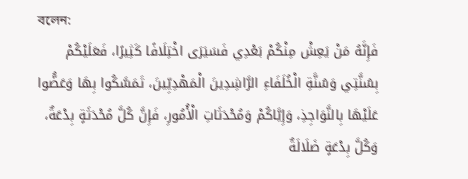বলেন:
فَإِنَّهُ مَنْ يَعِشْ مِنْكُمْ بَعْدِي فَسَيَرَى اخْتِلَافًا كَثِيرًا، فَعَلَيْكُمْ بِسُنَّتِي وَسُنَّةِ الْخُلَفَاءِ الرَّاشِدِينَ الْمَهْدِيِّينَ، تَمَسَّكُوا بِهَا وَعَضُّوا عَلَيْهَا بِالنَّوَاجِذِ، وَإِيَّاكُمْ وَمُحْدَثَاتِ الْأُمُورِ، فَإِنَّ كُلَّ مُحْدَثَةٍ بِدْعَةٌ، وَكُلَّ بِدْعَةٍ ضَلَالَةٌ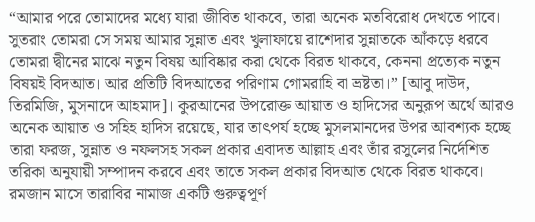“আমার পরে তোমাদের মধ্যে যারা জীবিত থাকবে, তারা অনেক মতবিরোধ দেখতে পাবে। সুতরাং তোমরা সে সময় আমার সুন্নাত এবং খুলাফায়ে রাশেদার সুন্নাতকে আঁকড়ে ধরবে তোমরা দ্বীনের মাঝে নতুন বিষয় আবিষ্কার করা থেকে বিরত থাকবে, কেননা প্রত্যেক নতুন বিষয়ই বিদআত। আর প্রতিটি বিদআতের পরিণাম গোমরাহি বা ভ্রষ্টতা।” [আবু দাউদ, তিরমিজি, মুসনাদে আহমাদ]। কুরআনের উপরোক্ত আয়াত ও হাদিসের অনুরূপ অর্থে আরও অনেক আয়াত ও সহিহ হাদিস রয়েছে, যার তাৎপর্য হচ্ছে মুসলমানদের উপর আবশ্যক হচ্ছে তারা ফরজ, সুন্নাত ও নফলসহ সকল প্রকার এবাদত আল্লাহ এবং তাঁর রসুলের নির্দেশিত তরিকা অনুযায়ী সম্পাদন করবে এবং তাতে সকল প্রকার বিদআত থেকে বিরত থাকবে। রমজান মাসে তারাবির নামাজ একটি গুরুত্বপূর্ণ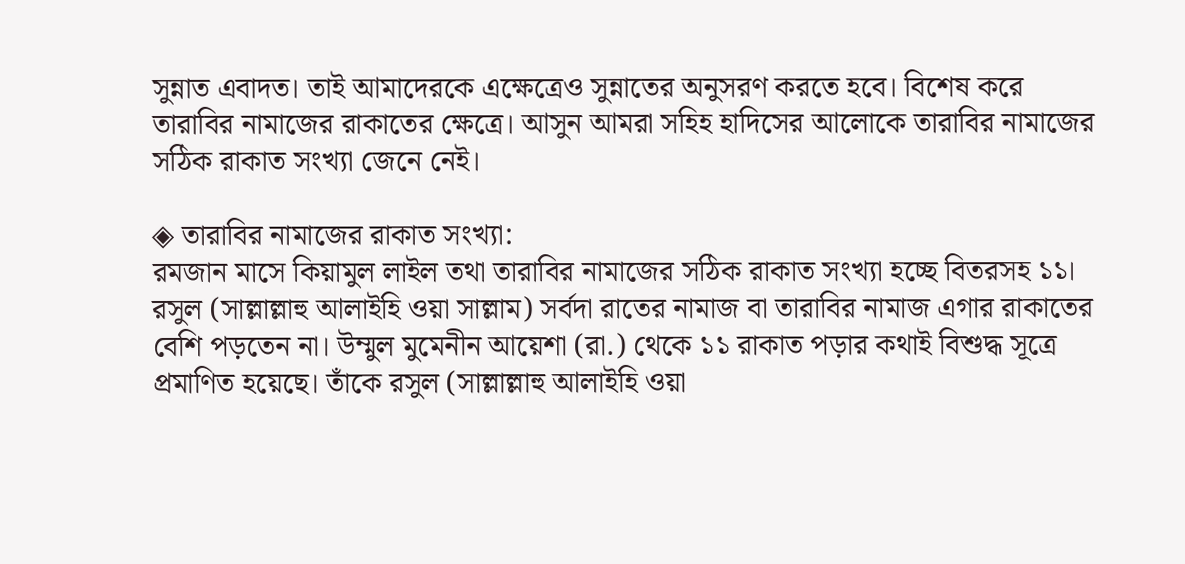সুন্নাত এবাদত। তাই আমাদেরকে এক্ষেত্রেও সুন্নাতের অনুসরণ করতে হবে। বিশেষ করে তারাবির নামাজের রাকাতের ক্ষেত্রে। আসুন আমরা সহিহ হাদিসের আলোকে তারাবির নামাজের সঠিক রাকাত সংখ্যা জেনে নেই।

◈ তারাবির নামাজের রাকাত সংখ্যা:
রমজান মাসে কিয়ামুল লাইল তথা তারাবির নামাজের সঠিক রাকাত সংখ্যা হচ্ছে বিতরসহ ১১। রসুল (সাল্লাল্লাহু আলাইহি ওয়া সাল্লাম) সর্বদা রাতের নামাজ বা তারাবির নামাজ এগার রাকাতের বেশি পড়তেন না। উম্মুল মুমেনীন আয়েশা (রা.) থেকে ১১ রাকাত পড়ার কথাই বিশুদ্ধ সূত্রে প্রমাণিত হয়েছে। তাঁকে রসুল (সাল্লাল্লাহু আলাইহি ওয়া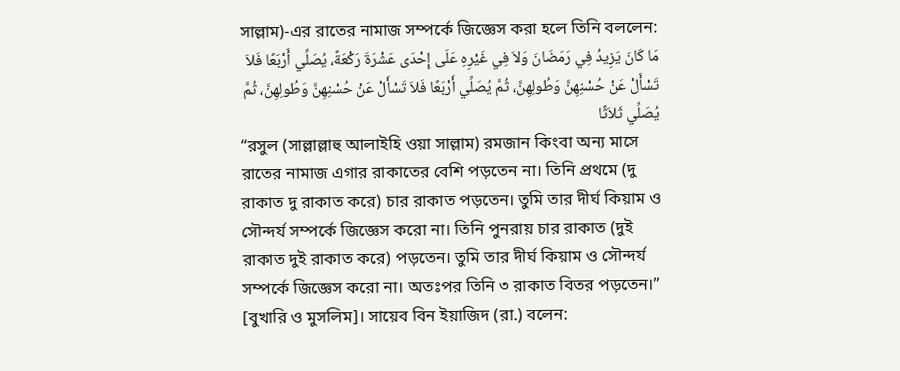সাল্লাম)-এর রাতের নামাজ সম্পর্কে জিজ্ঞেস করা হলে তিনি বললেন:
مَا كَانَ يَزِيدُ فِي رَمَضَانَ وَلاَ فِي غَيْرِهِ عَلَى إِحْدَى عَشْرَةَ رَكْعَةً، يُصَلِّي أَرْبَعًا فَلاَ تَسْأَلْ عَنْ حُسْنِهِنَّ وَطُولِهِنَّ، ثُمَّ يُصَلِّي أَرْبَعًا فَلاَ تَسْأَلْ عَنْ حُسْنِهِنَّ وَطُولِهِنَّ، ثُمَّ يُصَلِّي ثَلاَثًا
“রসুল (সাল্লাল্লাহু আলাইহি ওয়া সাল্লাম) রমজান কিংবা অন্য মাসে রাতের নামাজ এগার রাকাতের বেশি পড়তেন না। তিনি প্রথমে (দু রাকাত দু রাকাত করে) চার রাকাত পড়তেন। তুমি তার দীর্ঘ কিয়াম ও সৌন্দর্য সম্পর্কে জিজ্ঞেস করো না। তিনি পুনরায় চার রাকাত (দুই রাকাত দুই রাকাত করে) পড়তেন। তুমি তার দীর্ঘ কিয়াম ও সৌন্দর্য সম্পর্কে জিজ্ঞেস করো না। অতঃপর তিনি ৩ রাকাত বিতর পড়তেন।” [বুখারি ও মুসলিম]। সায়েব বিন ইয়াজিদ (রা.) বলেন: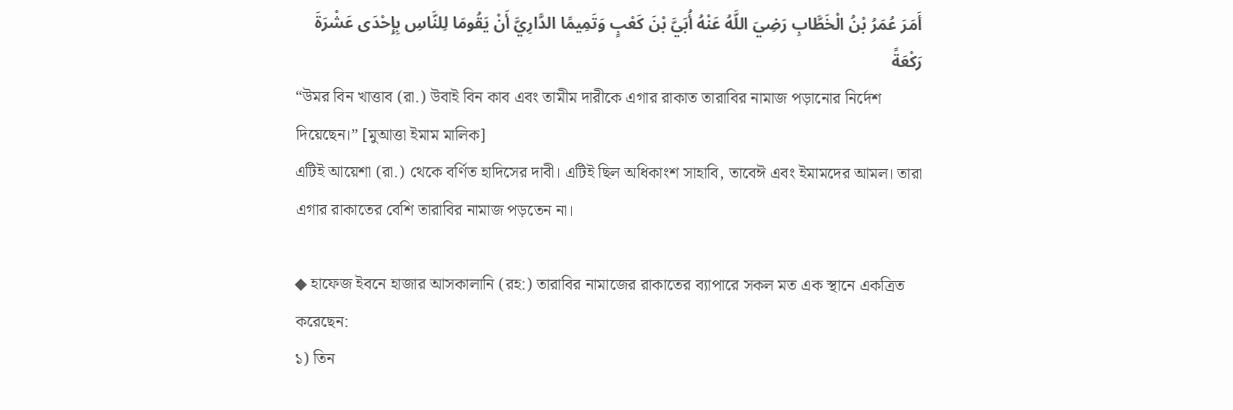أَمَرَ عُمَرُ بْنُ الْخَطَّابِ رَضِيَ اللَّهُ عَنْهُ أُبَيَّ بْنَ كَعْبٍ وَتَمِيمًا الدَّارِيَّ أَنْ يَقُومَا لِلنَّاسِ بِإِحْدَى عَشْرَةَ رَكْعَةً
“উমর বিন খাত্তাব (রা.) উবাই বিন কাব এবং তামীম দারীকে এগার রাকাত তারাবির নামাজ পড়ানোর নির্দেশ দিয়েছেন।” [মুআত্তা ইমাম মালিক]
এটিই আয়েশা (রা.) থেকে বর্ণিত হাদিসের দাবী। এটিই ছিল অধিকাংশ সাহাবি, তাবেঈ এবং ইমামদের আমল। তারা এগার রাকাতের বেশি তারাবির নামাজ পড়তেন না।

◆ হাফেজ ইবনে হাজার আসকালানি (রহ:) তারাবির নামাজের রাকাতের ব্যাপারে সকল মত এক স্থানে একত্রিত করেছেন:
১) তিন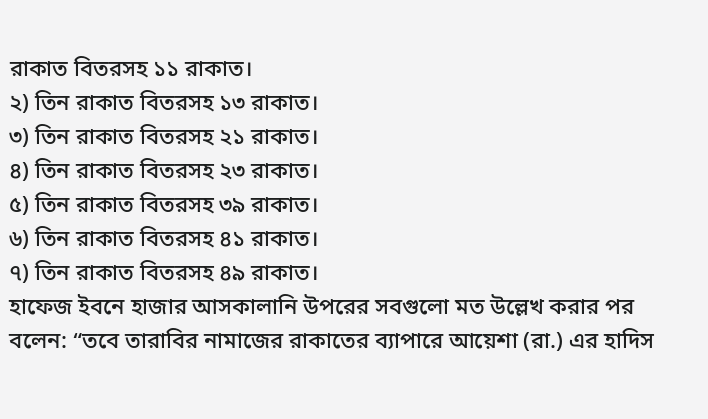রাকাত বিতরসহ ১১ রাকাত।
২) তিন রাকাত বিতরসহ ১৩ রাকাত।
৩) তিন রাকাত বিতরসহ ২১ রাকাত।
৪) তিন রাকাত বিতরসহ ২৩ রাকাত।
৫) তিন রাকাত বিতরসহ ৩৯ রাকাত।
৬) তিন রাকাত বিতরসহ ৪১ রাকাত।
৭) তিন রাকাত বিতরসহ ৪৯ রাকাত।
হাফেজ ইবনে হাজার আসকালানি উপরের সবগুলো মত উল্লেখ করার পর বলেন: “তবে তারাবির নামাজের রাকাতের ব্যাপারে আয়েশা (রা.) এর হাদিস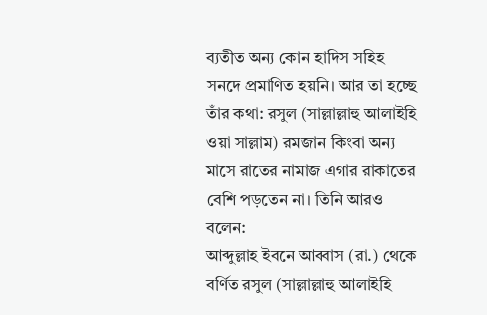ব্যতীত অন্য কোন হাদিস সহিহ সনদে প্রমাণিত হয়নি। আর তা হচ্ছে তাঁর কথা: রসুল (সাল্লাল্লাহু আলাইহি ওয়া সাল্লাম) রমজান কিংবা অন্য মাসে রাতের নামাজ এগার রাকাতের বেশি পড়তেন না। তিনি আরও বলেন:
আব্দুল্লাহ ইবনে আব্বাস (রা.) থেকে বর্ণিত রসুল (সাল্লাল্লাহু আলাইহি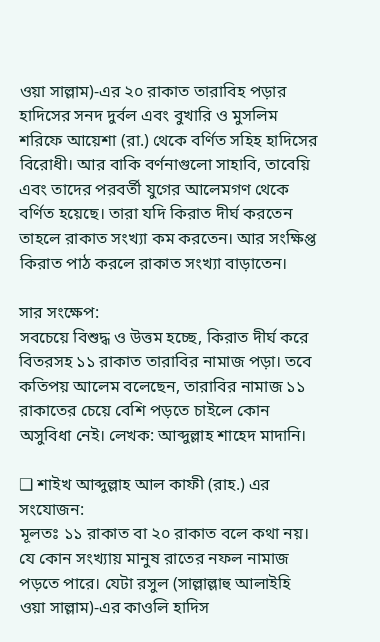ওয়া সাল্লাম)-এর ২০ রাকাত তারাবিহ পড়ার হাদিসের সনদ দুর্বল এবং বুখারি ও মুসলিম শরিফে আয়েশা (রা.) থেকে বর্ণিত সহিহ হাদিসের বিরোধী। আর বাকি বর্ণনাগুলো সাহাবি, তাবেয়ি এবং তাদের পরবর্তী যুগের আলেমগণ থেকে বর্ণিত হয়েছে। তারা যদি কিরাত দীর্ঘ করতেন তাহলে রাকাত সংখ্যা কম করতেন। আর সংক্ষিপ্ত কিরাত পাঠ করলে রাকাত সংখ্যা বাড়াতেন।

সার সংক্ষেপ:
সবচেয়ে বিশুদ্ধ ও উত্তম হচ্ছে, কিরাত দীর্ঘ করে বিতরসহ ১১ রাকাত তারাবির নামাজ পড়া। তবে কতিপয় আলেম বলেছেন, তারাবির নামাজ ১১ রাকাতের চেয়ে বেশি পড়তে চাইলে কোন অসুবিধা নেই। লেখক: আব্দুল্লাহ শাহেদ মাদানি।

❑ শাইখ আব্দুল্লাহ আল কাফী (রাহ.) এর সংযোজন:
মূলতঃ ১১ রাকাত বা ২০ রাকাত বলে কথা নয়। যে কোন সংখ্যায় মানুষ রাতের নফল নামাজ পড়তে পারে। যেটা রসুল (সাল্লাল্লাহু আলাইহি ওয়া সাল্লাম)-এর কাওলি হাদিস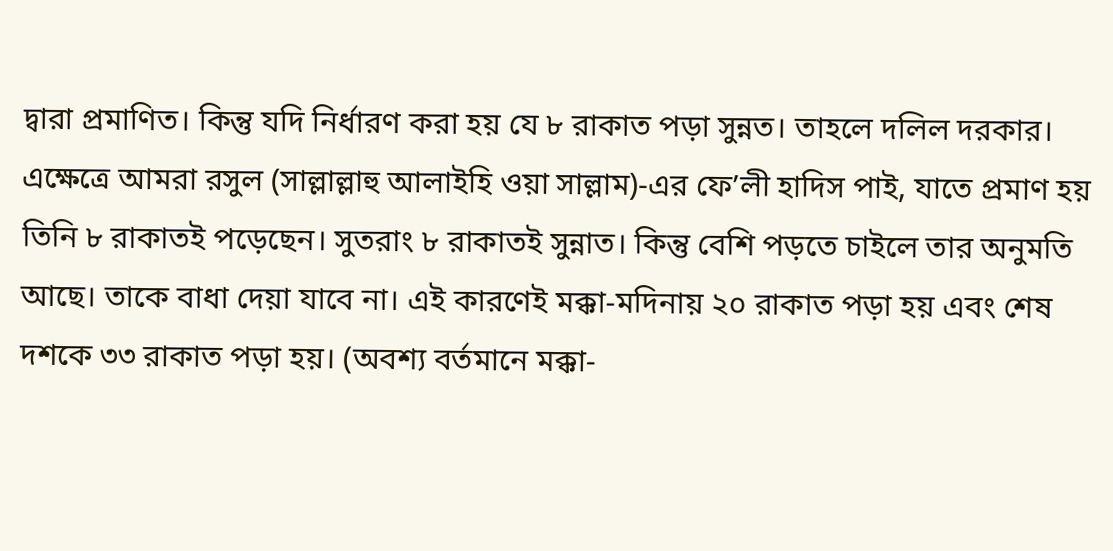দ্বারা প্রমাণিত। কিন্তু যদি নির্ধারণ করা হয় যে ৮ রাকাত পড়া সুন্নত। তাহলে দলিল দরকার। এক্ষেত্রে আমরা রসুল (সাল্লাল্লাহু আলাইহি ওয়া সাল্লাম)-এর ফে’লী হাদিস পাই, যাতে প্রমাণ হয় তিনি ৮ রাকাতই পড়েছেন। সুতরাং ৮ রাকাতই সুন্নাত। কিন্তু বেশি পড়তে চাইলে তার অনুমতি আছে। তাকে বাধা দেয়া যাবে না। এই কারণেই মক্কা-মদিনায় ২০ রাকাত পড়া হয় এবং শেষ দশকে ৩৩ রাকাত পড়া হয়। (অবশ্য বর্তমানে মক্কা-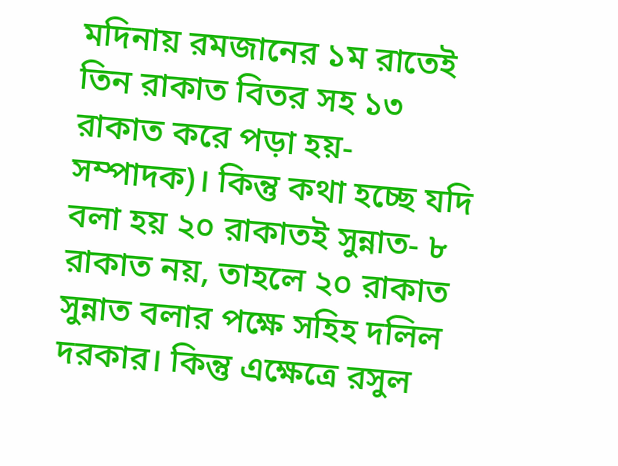মদিনায় রমজানের ১ম রাতেই তিন রাকাত বিতর সহ ১৩ রাকাত করে পড়া হয়-সম্পাদক)। কিন্তু কথা হচ্ছে যদি বলা হয় ২০ রাকাতই সুন্নাত- ৮ রাকাত নয়, তাহলে ২০ রাকাত সুন্নাত বলার পক্ষে সহিহ দলিল দরকার। কিন্তু এক্ষেত্রে রসুল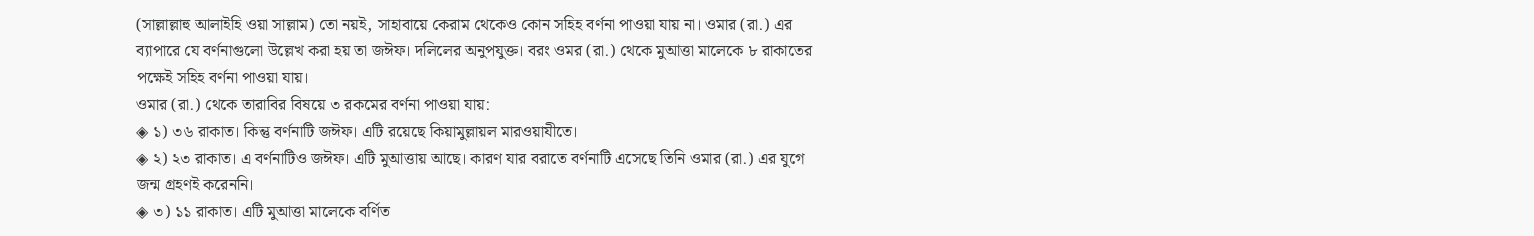(সাল্লাল্লাহু আলাইহি ওয়া সাল্লাম) তো নয়ই, সাহাবায়ে কেরাম থেকেও কোন সহিহ বর্ণনা পাওয়া যায় না। ওমার (রা.) এর ব্যাপারে যে বর্ণনাগুলো উল্লেখ করা হয় তা জঈফ। দলিলের অনুপযুক্ত। বরং ওমর (রা.) থেকে মুআত্তা মালেকে ৮ রাকাতের পক্ষেই সহিহ বর্ণনা পাওয়া যায়।
ওমার (রা.) থেকে তারাবির বিষয়ে ৩ রকমের বর্ণনা পাওয়া যায়:
◈ ১) ৩৬ রাকাত। কিন্তু বর্ণনাটি জঈফ। এটি রয়েছে কিয়ামুল্লায়ল মারওয়াযীতে।
◈ ২) ২৩ রাকাত। এ বর্ণনাটিও জঈফ। এটি মুআত্তায় আছে। কারণ যার বরাতে বর্ণনাটি এসেছে তিনি ওমার (রা.) এর যুগে জন্ম গ্রহণই করেননি।
◈ ৩) ১১ রাকাত। এটি মুআত্তা মালেকে বর্ণিত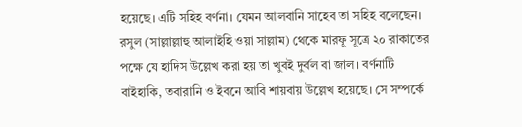হয়েছে। এটি সহিহ বর্ণনা। যেমন আলবানি সাহেব তা সহিহ বলেছেন।
রসুল (সাল্লাল্লাহু আলাইহি ওয়া সাল্লাম) থেকে মারফূ সূত্রে ২০ রাকাতের পক্ষে যে হাদিস উল্লেখ করা হয় তা খুবই দুর্বল বা জাল। বর্ণনাটি বাইহাকি, তবারানি ও ইবনে আবি শায়বায় উল্লেখ হয়েছে। সে সম্পর্কে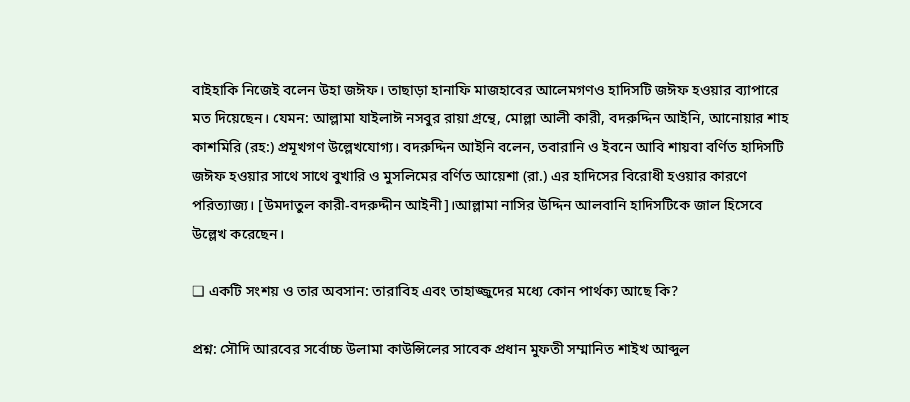বাইহাকি নিজেই বলেন উহা জঈফ। তাছাড়া হানাফি মাজহাবের আলেমগণও হাদিসটি জঈফ হওয়ার ব্যাপারে মত দিয়েছেন। যেমন: আল্লামা যাইলাঈ নসবুর রায়া গ্রন্থে, মোল্লা আলী কারী, বদরুদ্দিন আইনি, আনোয়ার শাহ কাশমিরি (রহ:) প্রমূখগণ উল্লেখযোগ্য। বদরুদ্দিন আইনি বলেন, তবারানি ও ইবনে আবি শায়বা বর্ণিত হাদিসটি জঈফ হওয়ার সাথে সাথে বুখারি ও মুসলিমের বর্ণিত আয়েশা (রা.) এর হাদিসের বিরোধী হওয়ার কারণে পরিত্যাজ্য। [উমদাতুল কারী-বদরুদ্দীন আইনী]।আল্লামা নাসির উদ্দিন আলবানি হাদিসটিকে জাল হিসেবে উল্লেখ করেছেন।

❑ একটি সংশয় ও তার অবসান: তারাবিহ এবং তাহাজ্জুদের মধ্যে কোন পার্থক্য আছে কি?

প্রশ্ন: সৌদি আরবের সর্বোচ্চ উলামা কাউন্সিলের সাবেক প্রধান মুফতী সম্মানিত শাইখ আব্দুল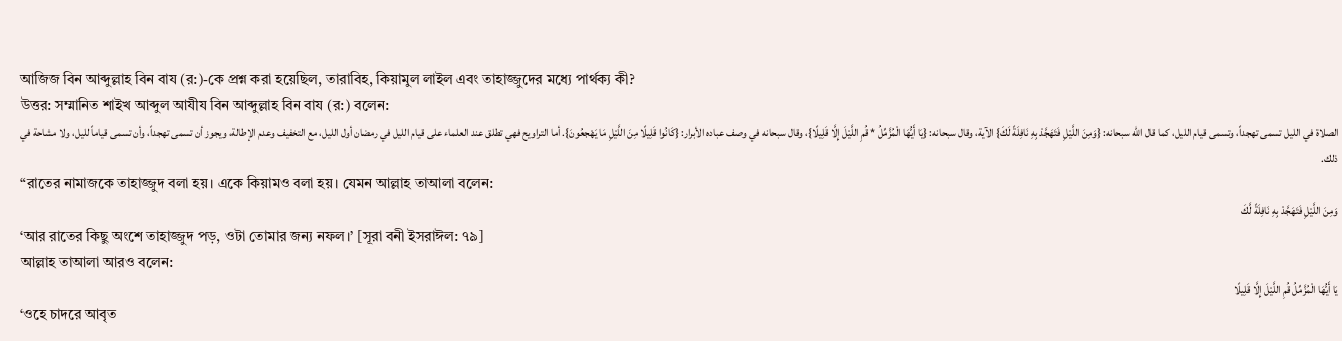আজিজ বিন আব্দুল্লাহ বিন বায (র:)-কে প্রশ্ন করা হয়েছিল, তারাবিহ, কিয়ামুল লাইল এবং তাহাজ্জুদের মধ্যে পার্থক্য কী?
উত্তর: সম্মানিত শাইখ আব্দুল আযীয বিন আব্দুল্লাহ বিন বায (র:) বলেন:
الصلاة في الليل تسمى تهجداً، وتسمى قيام الليل، كما قال الله سبحانه: {وَمِنَ اللَّيْلِ فَتَهَجَّدْ بِهِ نَافِلَةً لَكَ} الآية، وقال سبحانه: {يَا أَيُّهَا الْمُزَّمِّلُ * قُمِ اللَّيْلَ إِلَّا قَلِيلًا}، وقال سبحانه في وصف عباده الأبرار: {كَانُوا قَلِيلًا مِنَ اللَّيْلِ مَا يَهْجعُونَ}. أما التراويح فهي تطلق عند العلماء على قيام الليل في رمضان أول الليل، مع التخفيف وعدم الإطالة، ويجوز أن تسمى تهجداً، وأن تسمى قياماً لليل، ولا مشاحة في ذلك.
“রাতের নামাজকে তাহাজ্জুদ বলা হয়। একে কিয়ামও বলা হয়। যেমন আল্লাহ তাআলা বলেন:
وَمِنَ اللَّيْلِ فَتَهَجَّدْ بِهِ نَافِلَةً لَّكَ
‘আর রাতের কিছু অংশে তাহাজ্জুদ পড়, ওটা তোমার জন্য নফল।’ [সূরা বনী ইসরাঈল: ৭৯]
আল্লাহ তাআলা আরও বলেন:
يَا أَيُّهَا الْمُزَّمِّلُ قُمِ اللَّيْلَ إِلَّا قَلِيلًا
‘ওহে চাদরে আবৃত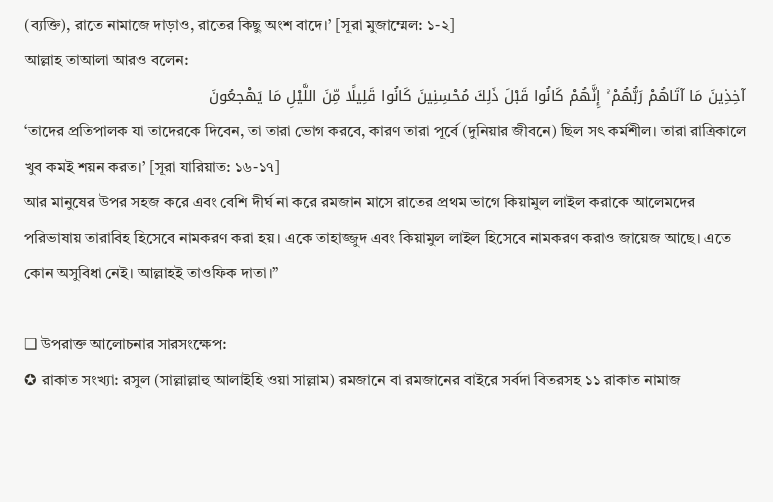(ব্যক্তি), রাতে নামাজে দাড়াও, রাতের কিছু অংশ বাদে।’ [সূরা মুজাম্মেল: ১-২]
আল্লাহ তাআলা আরও বলেন:
آخِذِينَ مَا آتَاهُمْ رَبُّهُمْ ۚ إِنَّهُمْ كَانُوا قَبْلَ ذَلِكَ مُحْسِنِينَ كَانُوا قَلِيلًا مِّنَ اللَّيْلِ مَا يَهْجعُونَ
‘তাদের প্রতিপালক যা তাদেরকে দিবেন, তা তারা ভোগ করবে, কারণ তারা পূর্বে (দুনিয়ার জীবনে) ছিল সৎ কর্মশীল। তারা রাত্রিকালে খুব কমই শয়ন করত।’ [সূরা যারিয়াত: ১৬-১৭]
আর মানুষের উপর সহজ করে এবং বেশি দীর্ঘ না করে রমজান মাসে রাতের প্রথম ভাগে কিয়ামুল লাইল করাকে আলেমদের পরিভাষায় তারাবিহ হিসেবে নামকরণ করা হয়। একে তাহাজ্জুদ এবং কিয়ামুল লাইল হিসেবে নামকরণ করাও জায়েজ আছে। এতে কোন অসুবিধা নেই। আল্লাহই তাওফিক দাতা।”

❑ উপরাক্ত আলোচনার সারসংক্ষেপ:
✪ রাকাত সংখ্যা: রসুল (সাল্লাল্লাহু আলাইহি ওয়া সাল্লাম) রমজানে বা রমজানের বাইরে সর্বদা বিতরসহ ১১ রাকাত নামাজ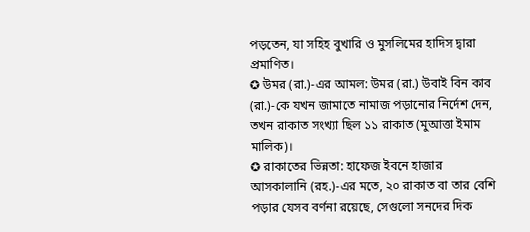পড়তেন, যা সহিহ বুখারি ও মুসলিমের হাদিস দ্বারা প্রমাণিত।
✪ উমর (রা.)-এর আমল: উমর (রা.) উবাই বিন কাব (রা.)-কে যখন জামাতে নামাজ পড়ানোর নির্দেশ দেন, তখন রাকাত সংখ্যা ছিল ১১ রাকাত (মুআত্তা ইমাম মালিক)।
✪ রাকাতের ভিন্নতা: হাফেজ ইবনে হাজার আসকালানি (রহ.)-এর মতে, ২০ রাকাত বা তার বেশি পড়ার যেসব বর্ণনা রয়েছে, সেগুলো সনদের দিক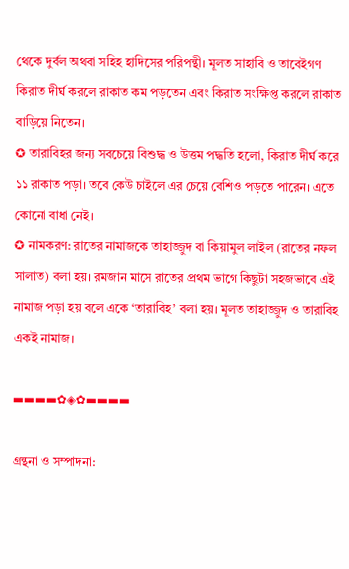থেকে দুর্বল অথবা সহিহ হাদিসের পরিপন্থী। মূলত সাহাবি ও তাবেইগণ কিরাত দীর্ঘ করলে রাকাত কম পড়তেন এবং কিরাত সংক্ষিপ্ত করলে রাকাত বাড়িয়ে নিতেন।
✪ তারাবিহর জন্য সবচেয়ে বিশুদ্ধ ও উত্তম পদ্ধতি হলো, কিরাত দীর্ঘ করে ১১ রাকাত পড়া। তবে কেউ চাইলে এর চেয়ে বেশিও পড়তে পারেন। এতে কোনো বাধা নেই।
✪ নামকরণ: রাতের নামাজকে তাহাজ্জুদ বা কিয়ামুল লাইল (রাতের নফল সালাত) বলা হয়। রমজান মাসে রাতের প্রথম ভাগে কিছুটা সহজভাবে এই নামাজ পড়া হয় বলে একে ‘তারাবিহ’ বলা হয়। মূলত তাহাজ্জুদ ও তারাবিহ একই নামাজ।

▬▬▬▬✿◈✿▬▬▬▬

গ্রন্থনা ও সম্পাদনা: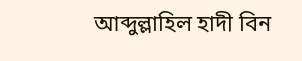আব্দুল্লাহিল হাদী বিন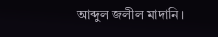আব্দুল জলীল মাদানি।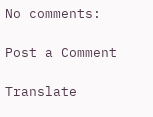No comments:

Post a Comment

Translate